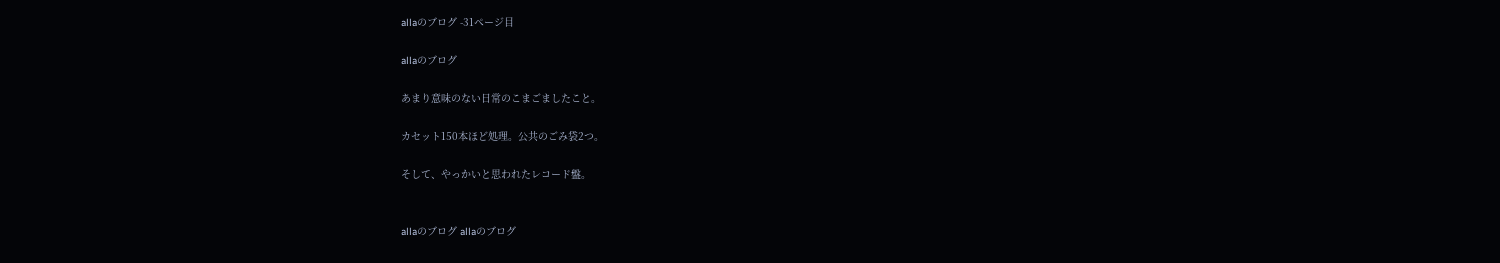allaのブログ -31ページ目

allaのブログ

あまり意味のない日常のこまごましたこと。

カセット150本ほど処理。公共のごみ袋2つ。

そして、やっかいと思われたレコード盤。


allaのブログ allaのブログ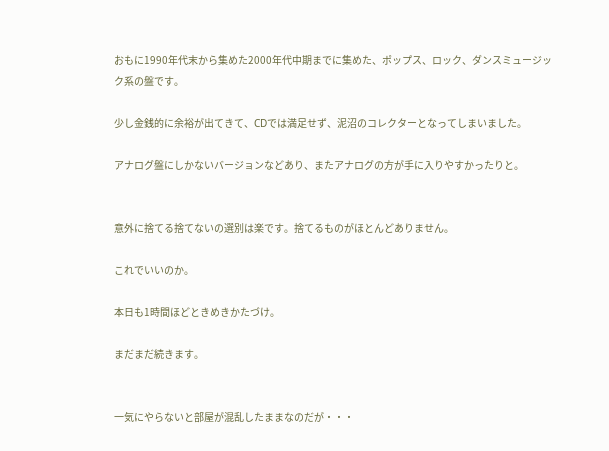おもに1990年代末から集めた2000年代中期までに集めた、ポップス、ロック、ダンスミュージック系の盤です。

少し金銭的に余裕が出てきて、CDでは満足せず、泥沼のコレクターとなってしまいました。

アナログ盤にしかないバージョンなどあり、またアナログの方が手に入りやすかったりと。


意外に捨てる捨てないの選別は楽です。捨てるものがほとんどありません。

これでいいのか。

本日も1時間ほどときめきかたづけ。

まだまだ続きます。


一気にやらないと部屋が混乱したままなのだが・・・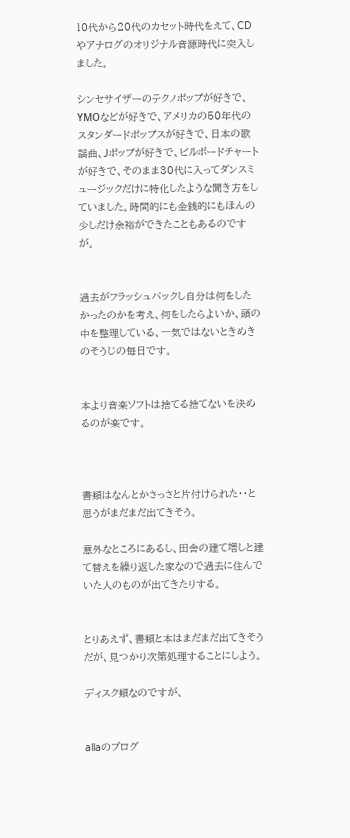10代から20代のカセット時代をえて、CDやアナログのオリジナル音源時代に突入しました。

シンセサイザーのテクノポップが好きで、YМОなどが好きで、アメリカの50年代のスタンダードポップスが好きで、日本の歌謡曲、Jポップが好きで、ビルボードチャートが好きで、そのまま30代に入ってダンスミュージックだけに特化したような聞き方をしていました。時間的にも金銭的にもほんの少しだけ余裕ができたこともあるのですが。


過去がフラッシュバックし自分は何をしたかったのかを考え、何をしたらよいか、頭の中を整理している、一気ではないときめきのそうじの毎日です。


本より音楽ソフトは捨てる捨てないを決めるのが楽です。



書類はなんとかさっさと片付けられた・・と思うがまだまだ出てきそう。

意外なところにあるし、田舎の建て増しと建て替えを繰り返した家なので過去に住んでいた人のものが出てきたりする。


とりあえず、書類と本はまだまだ出てきそうだが、見つかり次第処理することにしよう。

ディスク類なのですが、


allaのブログ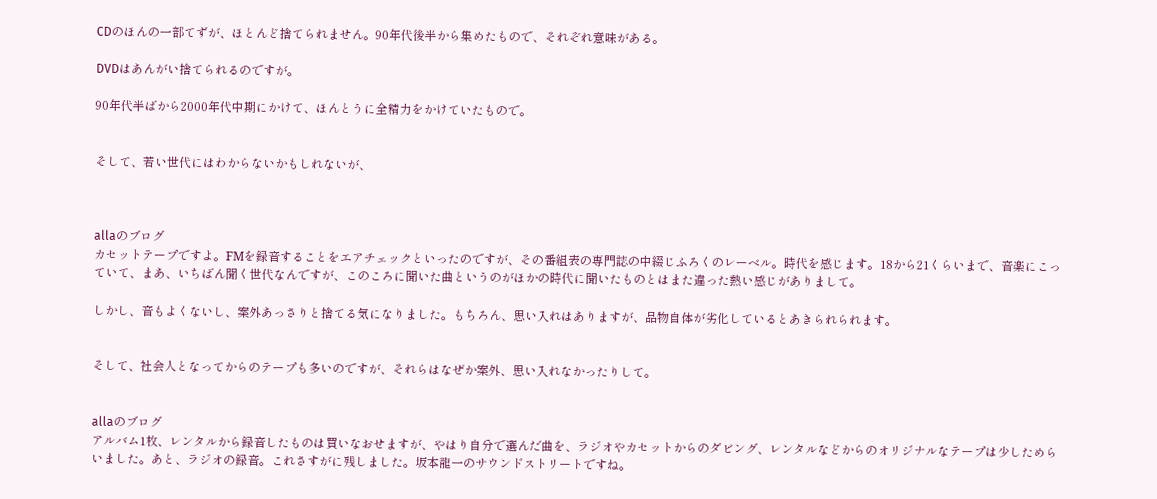CDのほんの一部てずが、ほとんど捨てられません。90年代後半から集めたもので、それぞれ意味がある。

DVDはあんがい捨てられるのですが。

90年代半ばから2000年代中期にかけて、ほんとうに全精力をかけていたもので。


そして、若い世代にはわからないかもしれないが、



allaのブログ
カセットテープですよ。FМを録音することをエアチェックといったのですが、その番組表の専門誌の中綴じふろくのレーベル。時代を感じます。18から21くらいまで、音楽にこっていて、まあ、いちばん聞く世代なんですが、このころに聞いた曲というのがほかの時代に聞いたものとはまた違った熱い感じがありまして。

しかし、音もよくないし、案外あっさりと捨てる気になりました。もちろん、思い入れはありますが、品物自体が劣化しているとあきられられます。


そして、社会人となってからのテープも多いのですが、それらはなぜか案外、思い入れなかったりして。


allaのブログ
アルバム1枚、レンタルから録音したものは買いなおせますが、やはり自分で選んだ曲を、ラジオやカセットからのダビング、レンタルなどからのオリジナルなテープは少しためらいました。あと、ラジオの録音。これさすがに残しました。坂本龍一のサウンドストリートですね。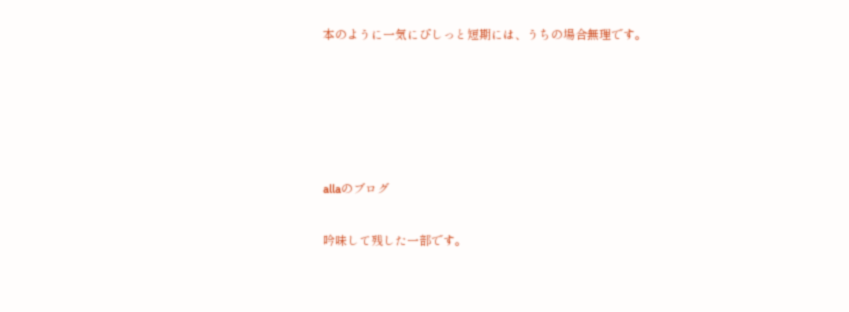本のように一気にぴしっと短期には、うちの場合無理です。





allaのブログ

吟味して残した一部です。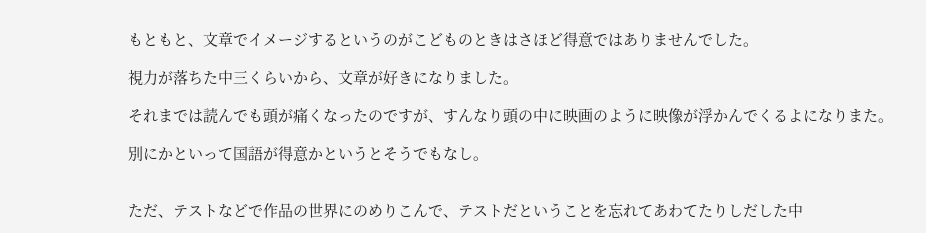もともと、文章でイメージするというのがこどものときはさほど得意ではありませんでした。

視力が落ちた中三くらいから、文章が好きになりました。

それまでは読んでも頭が痛くなったのですが、すんなり頭の中に映画のように映像が浮かんでくるよになりまた。

別にかといって国語が得意かというとそうでもなし。


ただ、テストなどで作品の世界にのめりこんで、テストだということを忘れてあわてたりしだした中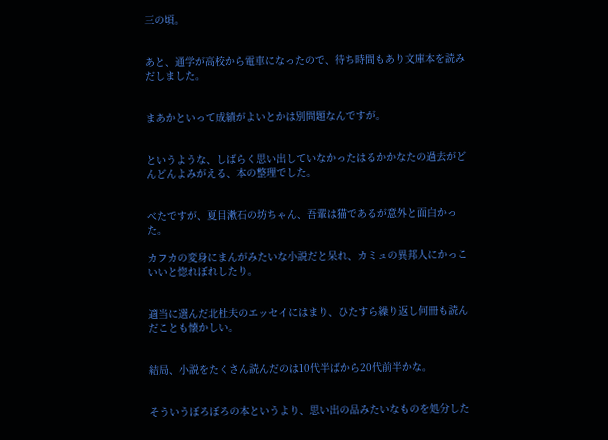三の頃。


あと、通学が高校から電車になったので、待ち時間もあり文庫本を読みだしました。


まあかといって成績がよいとかは別問題なんですが。


というような、しばらく思い出していなかったはるかかなたの過去がどんどんよみがえる、本の整理でした。


べたですが、夏目漱石の坊ちゃん、吾輩は猫であるが意外と面白かった。

カフカの変身にまんがみたいな小説だと呆れ、カミュの異邦人にかっこいいと惚れぼれしたり。


適当に選んだ北杜夫のエッセイにはまり、ひたすら繰り返し何冊も読んだことも懐かしい。


結局、小説をたくさん読んだのは10代半ばから20代前半かな。


そういうぼろぼろの本というより、思い出の品みたいなものを処分した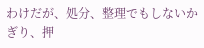わけだが、処分、整理でもしないかぎり、押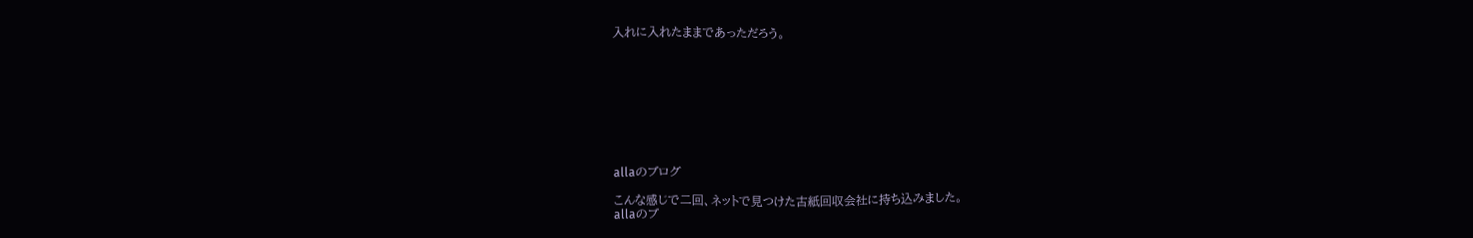入れに入れたままであっただろう。









allaのブログ

こんな感じで二回、ネットで見つけた古紙回収会社に持ち込みました。
allaのブ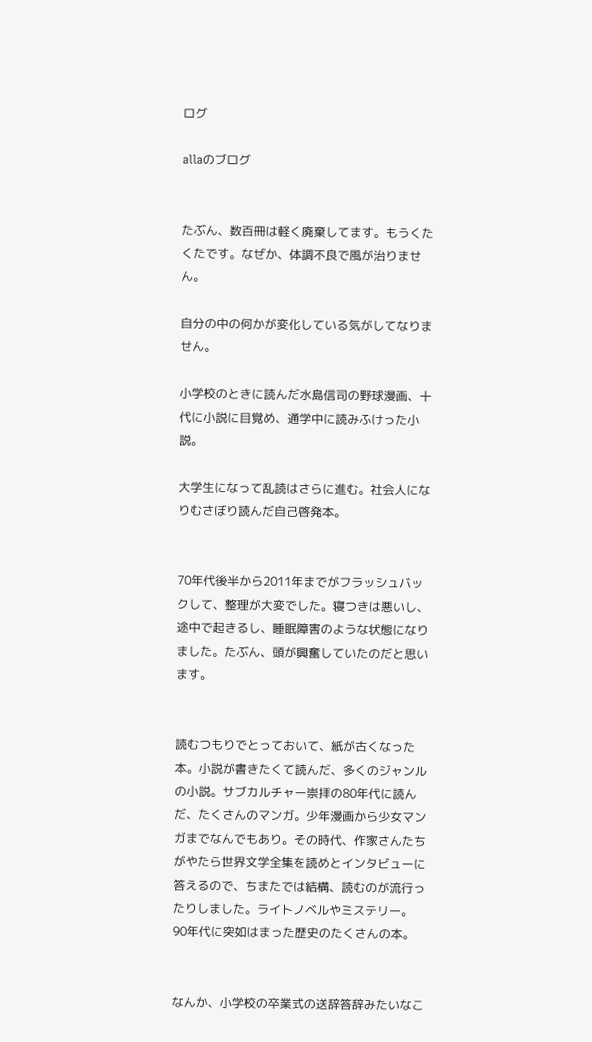ログ

allaのブログ


たぶん、数百冊は軽く廃棄してます。もうくたくたです。なぜか、体調不良で風が治りません。

自分の中の何かが変化している気がしてなりません。

小学校のときに読んだ水島信司の野球漫画、十代に小説に目覚め、通学中に読みふけった小説。

大学生になって乱読はさらに進む。社会人になりむさぼり読んだ自己啓発本。


70年代後半から2011年までがフラッシュバックして、整理が大変でした。寝つきは悪いし、途中で起きるし、睡眠障害のような状態になりました。たぶん、頭が興奮していたのだと思います。


読むつもりでとっておいて、紙が古くなった本。小説が書きたくて読んだ、多くのジャンルの小説。サブカルチャー崇拝の80年代に読んだ、たくさんのマンガ。少年漫画から少女マンガまでなんでもあり。その時代、作家さんたちがやたら世界文学全集を読めとインタビューに答えるので、ちまたでは結構、読むのが流行ったりしました。ライトノベルやミステリー。90年代に突如はまった歴史のたくさんの本。


なんか、小学校の卒業式の送辞答辞みたいなこ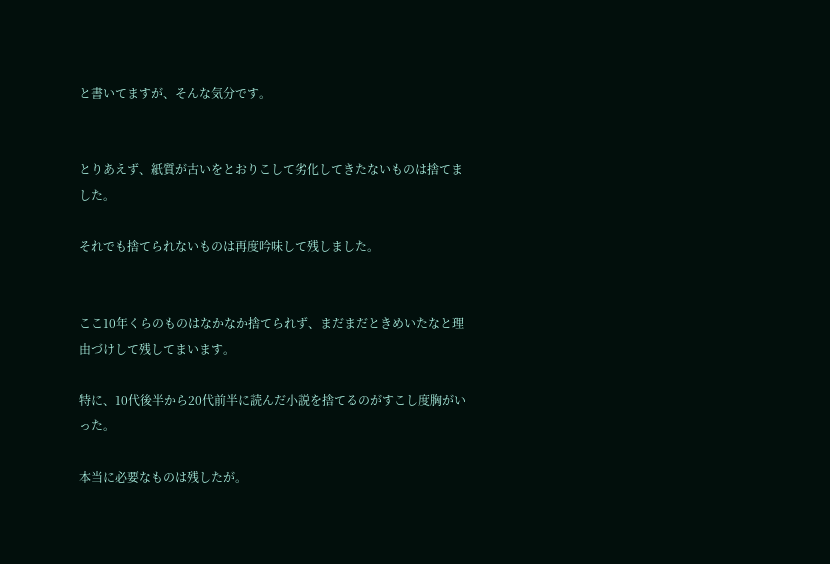と書いてますが、そんな気分です。


とりあえず、紙質が古いをとおりこして劣化してきたないものは捨てました。

それでも捨てられないものは再度吟味して残しました。


ここ10年くらのものはなかなか捨てられず、まだまだときめいたなと理由づけして残してまいます。

特に、10代後半から20代前半に読んだ小説を捨てるのがすこし度胸がいった。

本当に必要なものは残したが。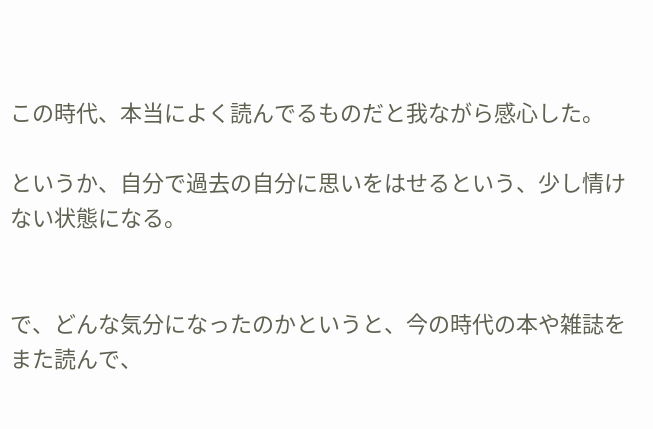この時代、本当によく読んでるものだと我ながら感心した。

というか、自分で過去の自分に思いをはせるという、少し情けない状態になる。


で、どんな気分になったのかというと、今の時代の本や雑誌をまた読んで、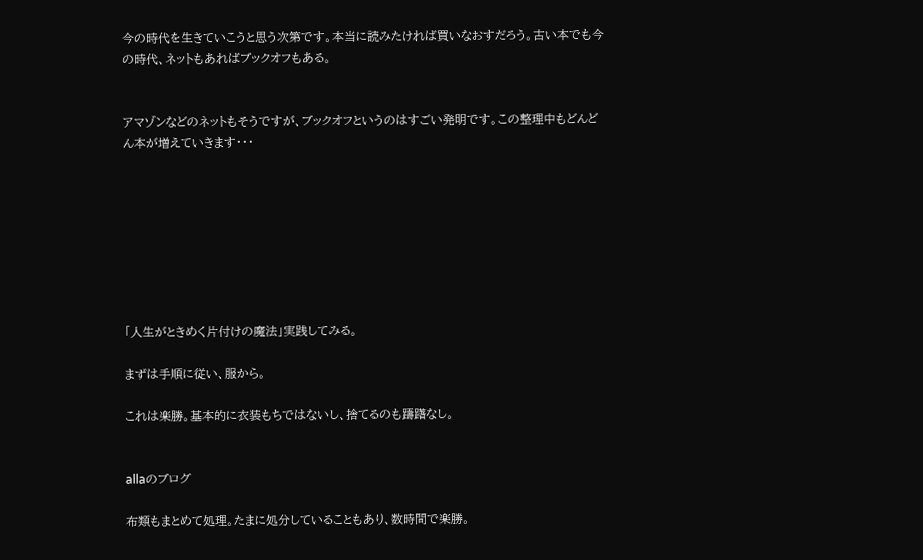今の時代を生きていこうと思う次第です。本当に読みたければ買いなおすだろう。古い本でも今の時代、ネットもあればブックオフもある。


アマゾンなどのネットもそうですが、ブックオフというのはすごい発明です。この整理中もどんどん本が増えていきます・・・








「人生がときめく片付けの魔法」実践してみる。

まずは手順に従い、服から。

これは楽勝。基本的に衣装もちではないし、捨てるのも躊躇なし。


allaのブログ

布類もまとめて処理。たまに処分していることもあり、数時間で楽勝。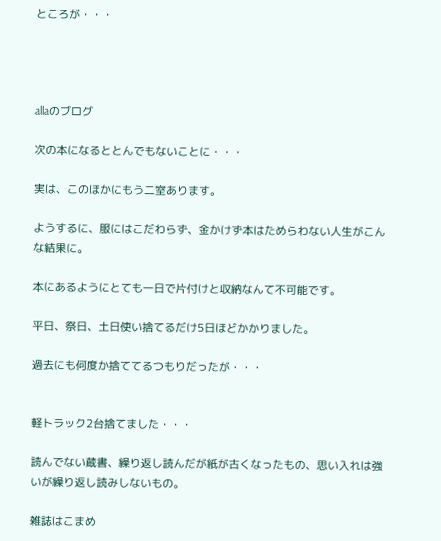ところが・・・




allaのブログ

次の本になるととんでもないことに・・・

実は、このほかにもう二室あります。

ようするに、服にはこだわらず、金かけず本はためらわない人生がこんな結果に。

本にあるようにとても一日で片付けと収納なんて不可能です。

平日、祭日、土日使い捨てるだけ5日ほどかかりました。

過去にも何度か捨ててるつもりだったが・・・


軽トラック2台捨てました・・・

読んでない蔵書、繰り返し読んだが紙が古くなったもの、思い入れは強いが繰り返し読みしないもの。

雑誌はこまめ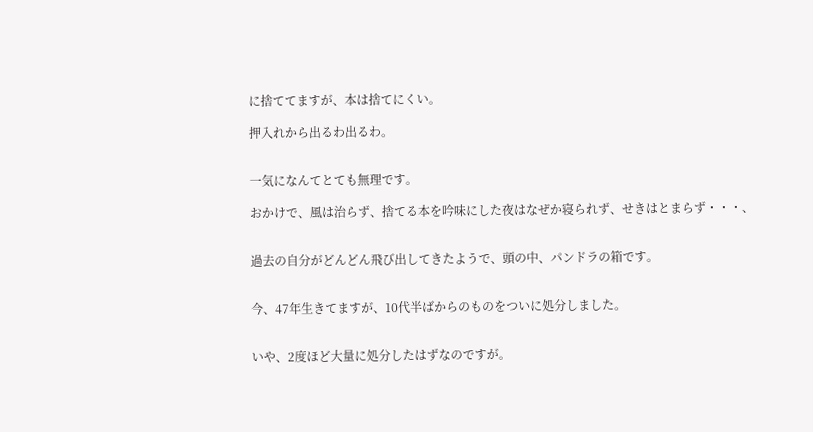に捨ててますが、本は捨てにくい。

押入れから出るわ出るわ。


一気になんてとても無理です。

おかけで、風は治らず、捨てる本を吟味にした夜はなぜか寝られず、せきはとまらず・・・、


過去の自分がどんどん飛び出してきたようで、頭の中、パンドラの箱です。


今、47年生きてますが、10代半ばからのものをついに処分しました。


いや、2度ほど大量に処分したはずなのですが。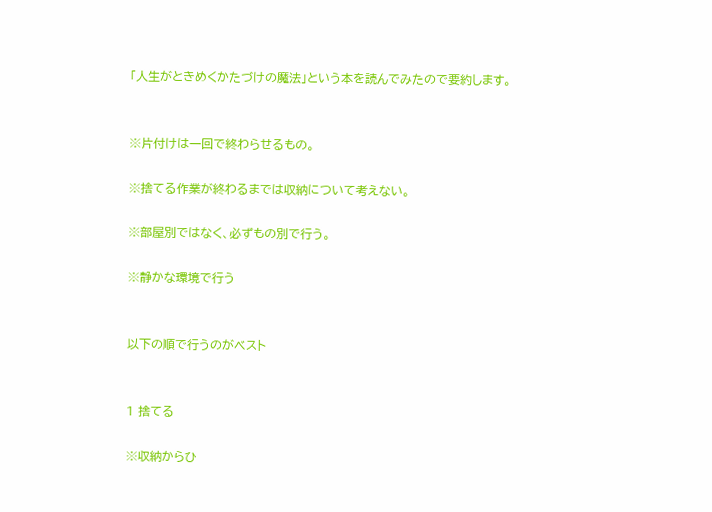「人生がときめくかたづけの魔法」という本を読んでみたので要約します。


※片付けは一回で終わらせるもの。

※捨てる作業が終わるまでは収納について考えない。

※部屋別ではなく、必ずもの別で行う。

※静かな環境で行う


以下の順で行うのがベスト


1 捨てる

※収納からひ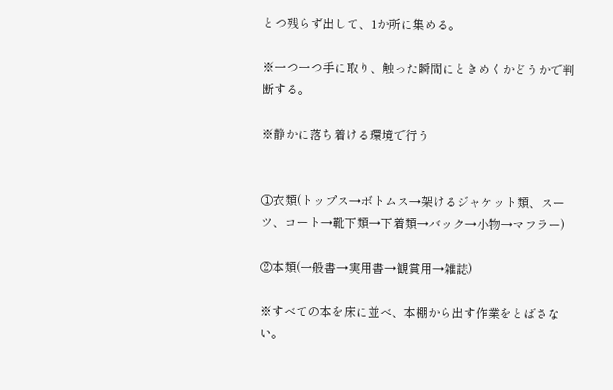とつ残らず出して、1か所に集める。

※一つ一つ手に取り、触った瞬間にときめくかどうかで判断する。

※静かに落ち着ける環境で行う


①衣類(トップス→ボトムス→架けるジャケット類、スーツ、コート→靴下類→下着類→バック→小物→マフラー)

②本類(一般書→実用書→観賞用→雑誌)

※すべての本を床に並べ、本棚から出す作業をとばさない。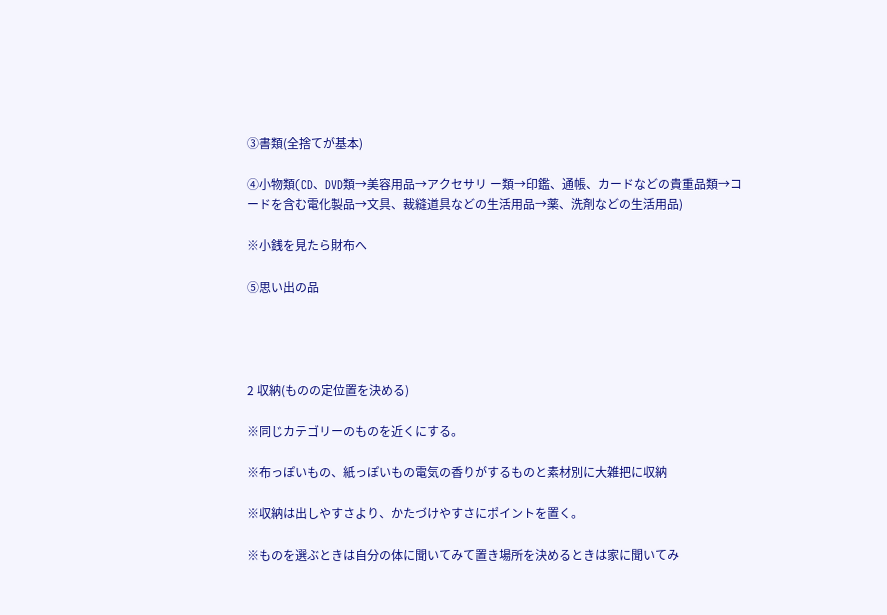③書類(全捨てが基本)

④小物類(CD、DVD類→美容用品→アクセサリ ー類→印鑑、通帳、カードなどの貴重品類→コードを含む電化製品→文具、裁縫道具などの生活用品→薬、洗剤などの生活用品)

※小銭を見たら財布へ

⑤思い出の品




2 収納(ものの定位置を決める)

※同じカテゴリーのものを近くにする。

※布っぽいもの、紙っぽいもの電気の香りがするものと素材別に大雑把に収納

※収納は出しやすさより、かたづけやすさにポイントを置く。

※ものを選ぶときは自分の体に聞いてみて置き場所を決めるときは家に聞いてみ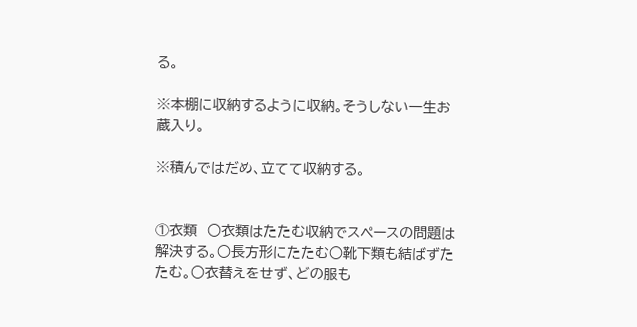る。

※本棚に収納するように収納。そうしない一生お蔵入り。

※積んではだめ、立てて収納する。


①衣類  ○衣類はたたむ収納でスペースの問題は解決する。○長方形にたたむ○靴下類も結ばずたたむ。○衣替えをせず、どの服も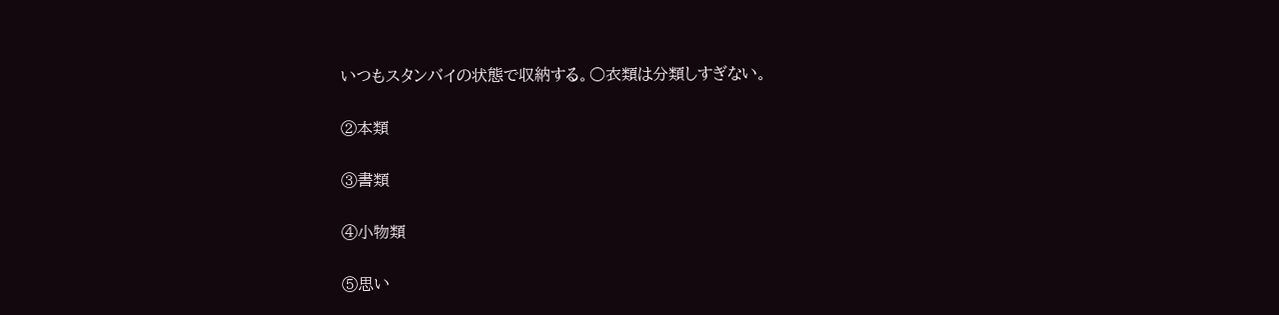いつもスタンバイの状態で収納する。○衣類は分類しすぎない。

②本類

③書類

④小物類

⑤思い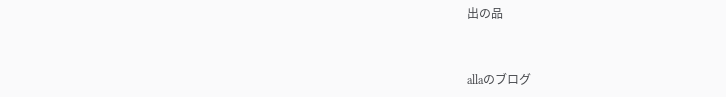出の品


allaのブログ